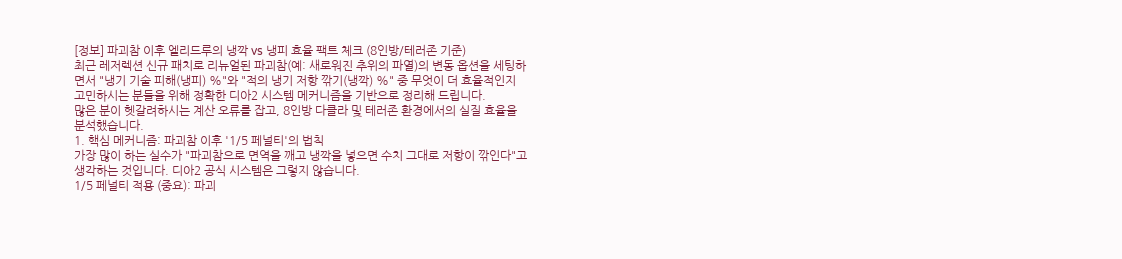[정보] 파괴참 이후 엘리드루의 냉깍 vs 냉피 효율 팩트 체크 (8인방/테러존 기준)
최근 레저렉션 신규 패치로 리뉴얼된 파괴참(예: 새로워진 추위의 파열)의 변동 옵션을 세팅하면서 "냉기 기술 피해(냉피) %"와 "적의 냉기 저항 깎기(냉깍) %" 중 무엇이 더 효율적인지 고민하시는 분들을 위해 정확한 디아2 시스템 메커니즘을 기반으로 정리해 드립니다.
많은 분이 헷갈려하시는 계산 오류를 잡고, 8인방 다클라 및 테러존 환경에서의 실질 효율을 분석했습니다.
1. 핵심 메커니즘: 파괴참 이후 '1/5 페널티'의 법칙
가장 많이 하는 실수가 "파괴참으로 면역을 깨고 냉깍을 넣으면 수치 그대로 저항이 깎인다"고 생각하는 것입니다. 디아2 공식 시스템은 그렇지 않습니다.
1/5 페널티 적용 (중요): 파괴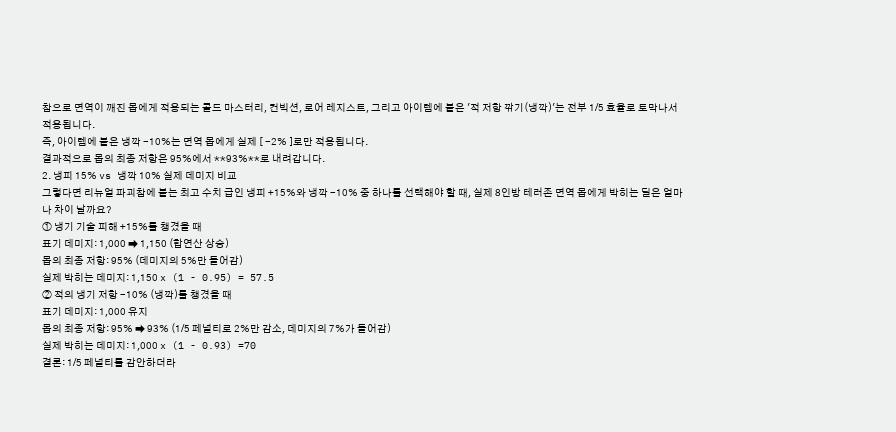참으로 면역이 깨진 몹에게 적용되는 콜드 마스터리, 컨빅션, 로어 레지스트, 그리고 아이템에 붙은 '적 저항 깎기(냉깍)'는 전부 1/5 효율로 토막나서 적용됩니다.
즉, 아이템에 붙은 냉깍 -10%는 면역 몹에게 실제 [ -2% ]로만 적용됩니다.
결과적으로 몹의 최종 저항은 95%에서 **93%**로 내려갑니다.
2. 냉피 15% vs 냉깍 10% 실제 데미지 비교
그렇다면 리뉴얼 파괴참에 붙는 최고 수치 급인 냉피 +15%와 냉깍 -10% 중 하나를 선택해야 할 때, 실제 8인방 테러존 면역 몹에게 박히는 딜은 얼마나 차이 날까요?
① 냉기 기술 피해 +15%를 챙겼을 때
표기 데미지: 1,000 ➡ 1,150 (합연산 상승)
몹의 최종 저항: 95% (데미지의 5%만 들어감)
실제 박히는 데미지: 1,150 x (1 - 0.95) = 57.5
② 적의 냉기 저항 -10% (냉깍)를 챙겼을 때
표기 데미지: 1,000 유지
몹의 최종 저항: 95% ➡ 93% (1/5 페널티로 2%만 감소, 데미지의 7%가 들어감)
실제 박히는 데미지: 1,000 x (1 - 0.93) =70
결론: 1/5 페널티를 감안하더라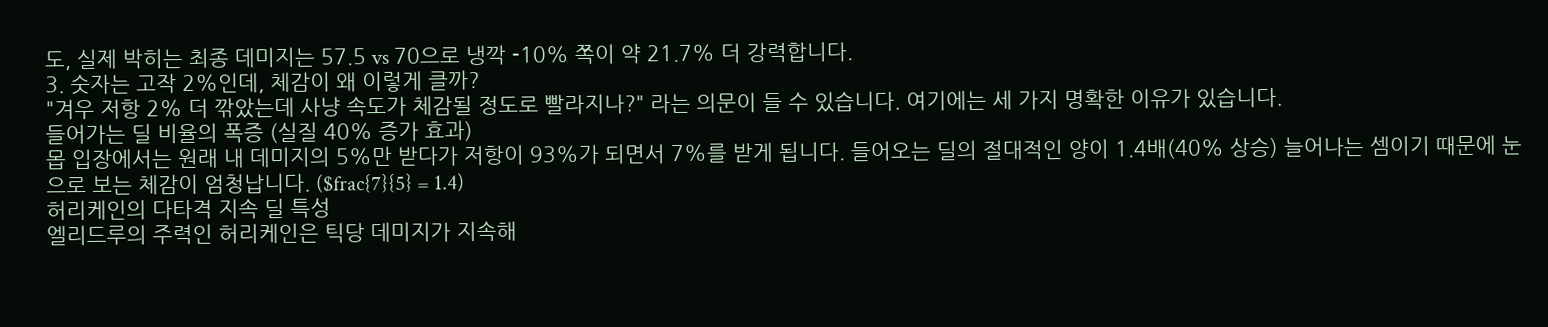도, 실제 박히는 최종 데미지는 57.5 vs 70으로 냉깍 -10% 쪽이 약 21.7% 더 강력합니다.
3. 숫자는 고작 2%인데, 체감이 왜 이렇게 클까?
"겨우 저항 2% 더 깎았는데 사냥 속도가 체감될 정도로 빨라지나?" 라는 의문이 들 수 있습니다. 여기에는 세 가지 명확한 이유가 있습니다.
들어가는 딜 비율의 폭증 (실질 40% 증가 효과)
몹 입장에서는 원래 내 데미지의 5%만 받다가 저항이 93%가 되면서 7%를 받게 됩니다. 들어오는 딜의 절대적인 양이 1.4배(40% 상승) 늘어나는 셈이기 때문에 눈으로 보는 체감이 엄청납니다. ($frac{7}{5} = 1.4)
허리케인의 다타격 지속 딜 특성
엘리드루의 주력인 허리케인은 틱당 데미지가 지속해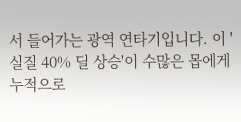서 들어가는 광역 연타기입니다. 이 '실질 40% 딜 상승'이 수많은 몹에게 누적으로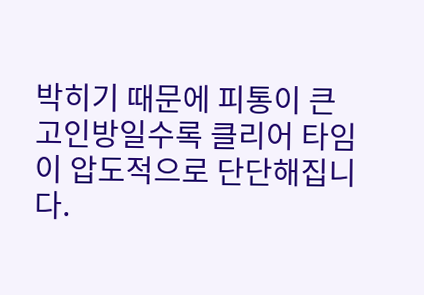박히기 때문에 피통이 큰 고인방일수록 클리어 타임이 압도적으로 단단해집니다.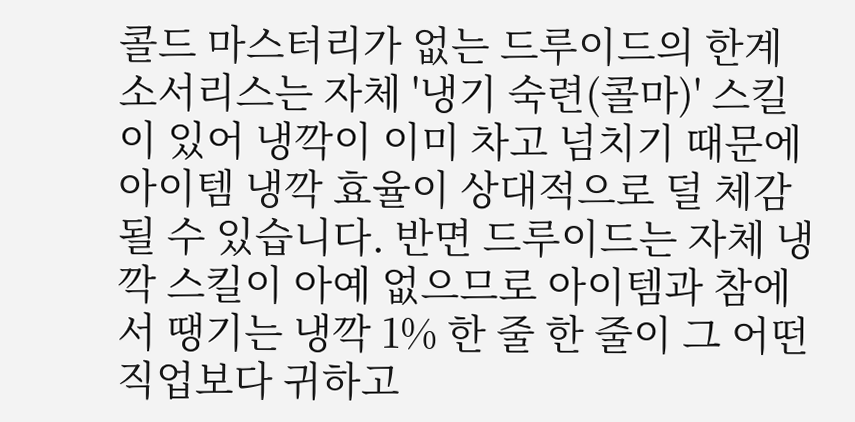콜드 마스터리가 없는 드루이드의 한계
소서리스는 자체 '냉기 숙련(콜마)' 스킬이 있어 냉깍이 이미 차고 넘치기 때문에 아이템 냉깍 효율이 상대적으로 덜 체감될 수 있습니다. 반면 드루이드는 자체 냉깍 스킬이 아예 없으므로 아이템과 참에서 땡기는 냉깍 1% 한 줄 한 줄이 그 어떤 직업보다 귀하고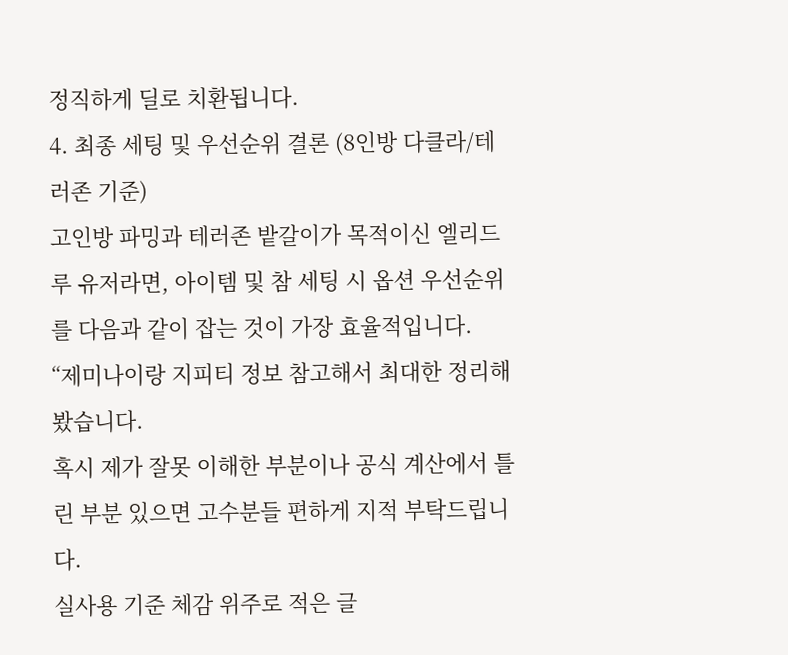정직하게 딜로 치환됩니다.
4. 최종 세팅 및 우선순위 결론 (8인방 다클라/테러존 기준)
고인방 파밍과 테러존 밭갈이가 목적이신 엘리드루 유저라면, 아이템 및 참 세팅 시 옵션 우선순위를 다음과 같이 잡는 것이 가장 효율적입니다.
“제미나이랑 지피티 정보 참고해서 최대한 정리해봤습니다.
혹시 제가 잘못 이해한 부분이나 공식 계산에서 틀린 부분 있으면 고수분들 편하게 지적 부탁드립니다.
실사용 기준 체감 위주로 적은 글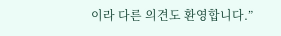이라 다른 의견도 환영합니다.”